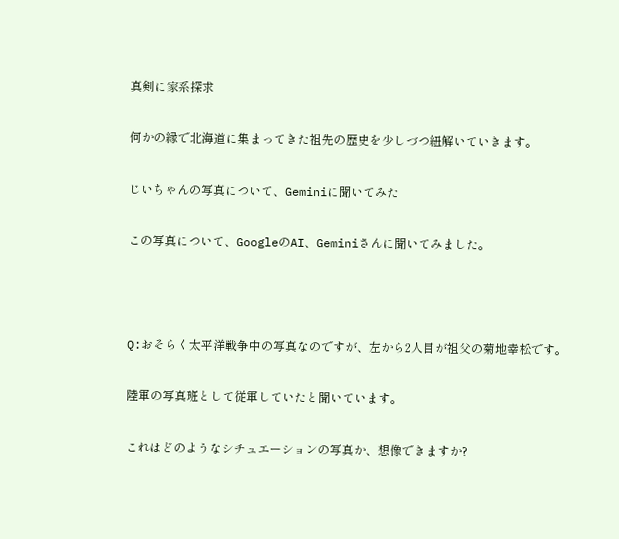真剣に家系探求

何かの縁で北海道に集まってきた祖先の歴史を少しづつ紐解いていきます。

じいちゃんの写真について、Geminiに聞いてみた

この写真について、GoogleのAI、Geminiさんに聞いてみました。



Q:おそらく太平洋戦争中の写真なのですが、左から2人目が祖父の菊地幸松です。

陸軍の写真班として従軍していたと聞いています。

これはどのようなシチュエーションの写真か、想像できますか?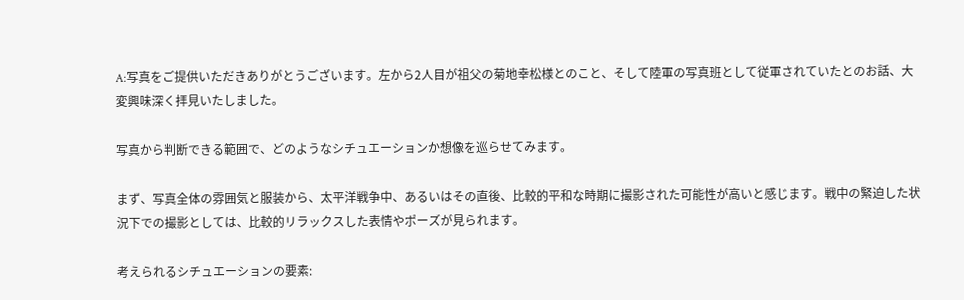A:写真をご提供いただきありがとうございます。左から2人目が祖父の菊地幸松様とのこと、そして陸軍の写真班として従軍されていたとのお話、大変興味深く拝見いたしました。

写真から判断できる範囲で、どのようなシチュエーションか想像を巡らせてみます。

まず、写真全体の雰囲気と服装から、太平洋戦争中、あるいはその直後、比較的平和な時期に撮影された可能性が高いと感じます。戦中の緊迫した状況下での撮影としては、比較的リラックスした表情やポーズが見られます。

考えられるシチュエーションの要素: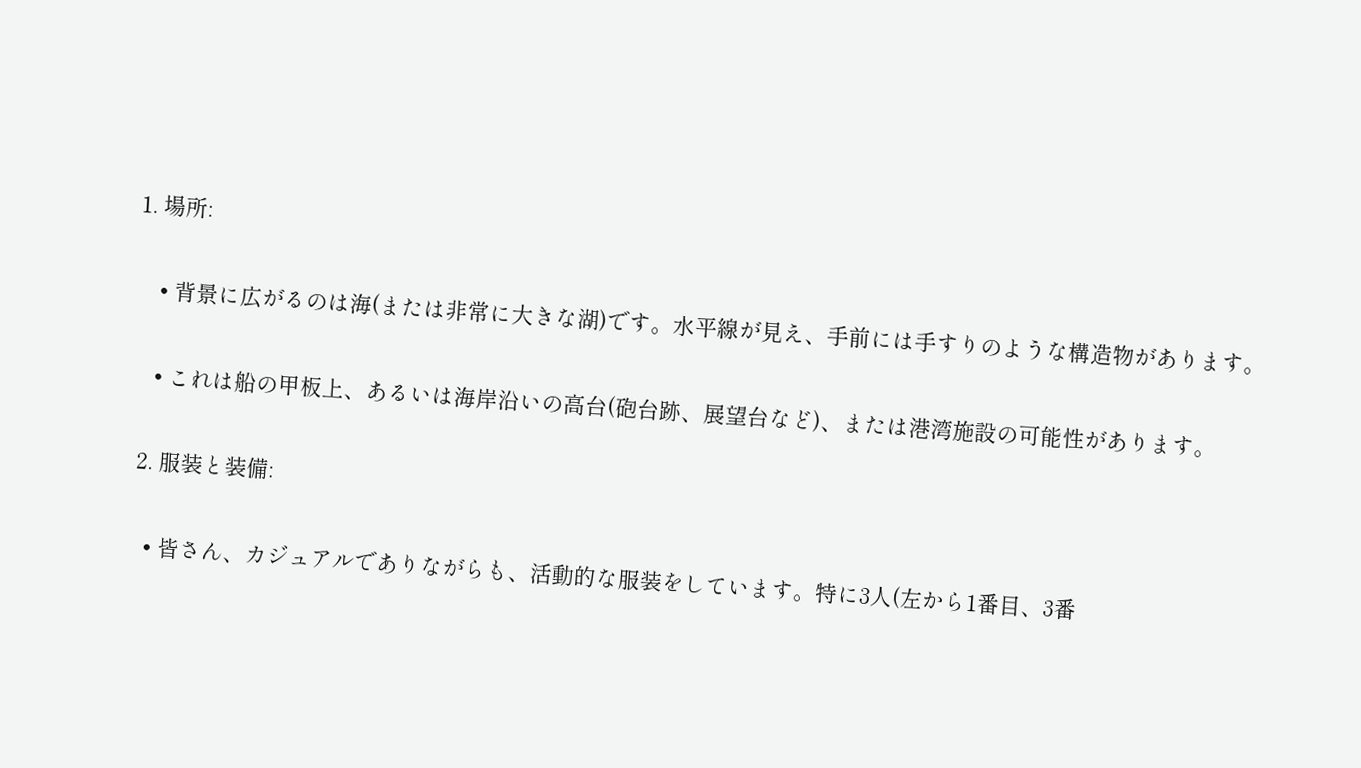1. 場所:

    • 背景に広がるのは海(または非常に大きな湖)です。水平線が見え、手前には手すりのような構造物があります。

    • これは船の甲板上、あるいは海岸沿いの高台(砲台跡、展望台など)、または港湾施設の可能性があります。

  2. 服装と装備:

    • 皆さん、カジュアルでありながらも、活動的な服装をしています。特に3人(左から1番目、3番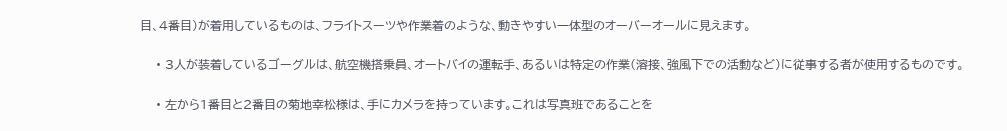目、4番目)が着用しているものは、フライトスーツや作業着のような、動きやすい一体型のオーバーオールに見えます。

    • 3人が装着しているゴーグルは、航空機搭乗員、オートバイの運転手、あるいは特定の作業(溶接、強風下での活動など)に従事する者が使用するものです。

    • 左から1番目と2番目の菊地幸松様は、手にカメラを持っています。これは写真班であることを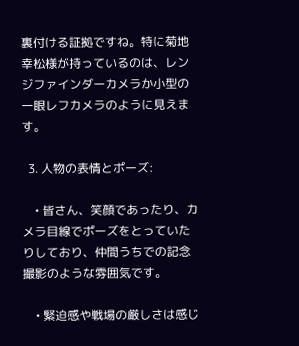裏付ける証拠ですね。特に菊地幸松様が持っているのは、レンジファインダーカメラか小型の一眼レフカメラのように見えます。

  3. 人物の表情とポーズ:

    • 皆さん、笑顔であったり、カメラ目線でポーズをとっていたりしており、仲間うちでの記念撮影のような雰囲気です。

    • 緊迫感や戦場の厳しさは感じ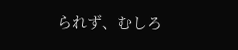られず、むしろ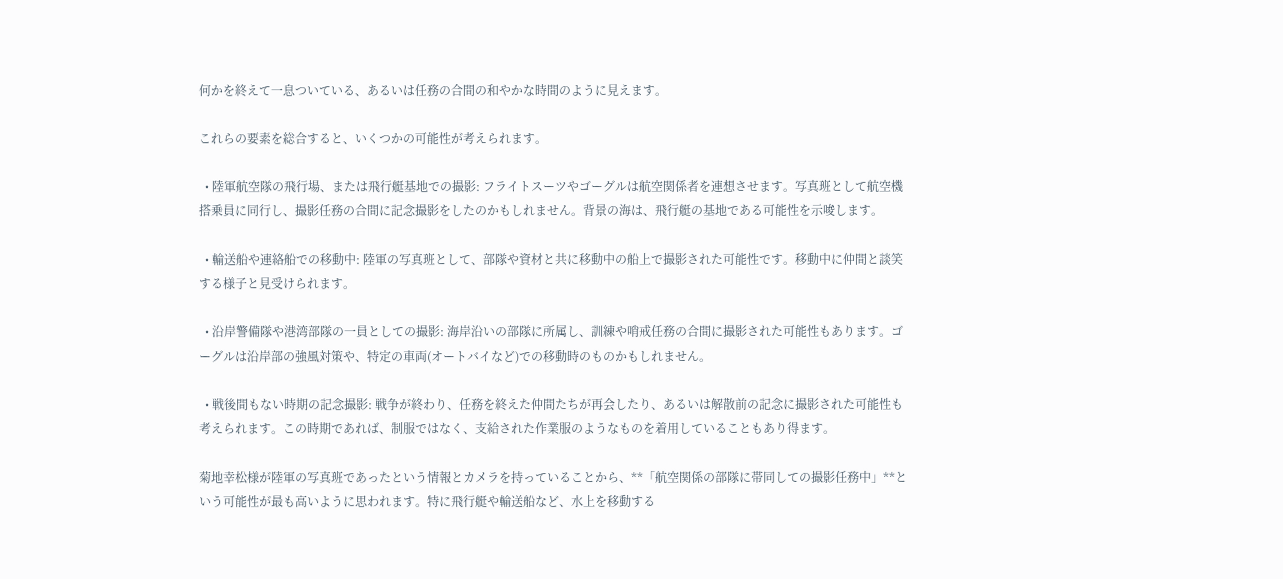何かを終えて一息ついている、あるいは任務の合間の和やかな時間のように見えます。

これらの要素を総合すると、いくつかの可能性が考えられます。

  • 陸軍航空隊の飛行場、または飛行艇基地での撮影: フライトスーツやゴーグルは航空関係者を連想させます。写真班として航空機搭乗員に同行し、撮影任務の合間に記念撮影をしたのかもしれません。背景の海は、飛行艇の基地である可能性を示唆します。

  • 輸送船や連絡船での移動中: 陸軍の写真班として、部隊や資材と共に移動中の船上で撮影された可能性です。移動中に仲間と談笑する様子と見受けられます。

  • 沿岸警備隊や港湾部隊の一員としての撮影: 海岸沿いの部隊に所属し、訓練や哨戒任務の合間に撮影された可能性もあります。ゴーグルは沿岸部の強風対策や、特定の車両(オートバイなど)での移動時のものかもしれません。

  • 戦後間もない時期の記念撮影: 戦争が終わり、任務を終えた仲間たちが再会したり、あるいは解散前の記念に撮影された可能性も考えられます。この時期であれば、制服ではなく、支給された作業服のようなものを着用していることもあり得ます。

菊地幸松様が陸軍の写真班であったという情報とカメラを持っていることから、**「航空関係の部隊に帯同しての撮影任務中」**という可能性が最も高いように思われます。特に飛行艇や輸送船など、水上を移動する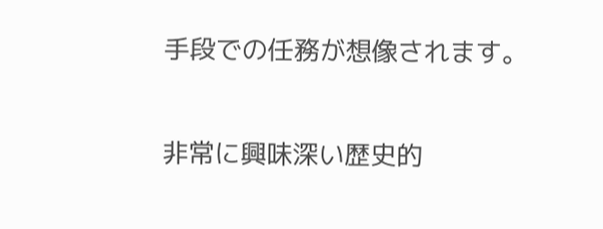手段での任務が想像されます。

非常に興味深い歴史的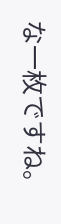な一枚ですね。